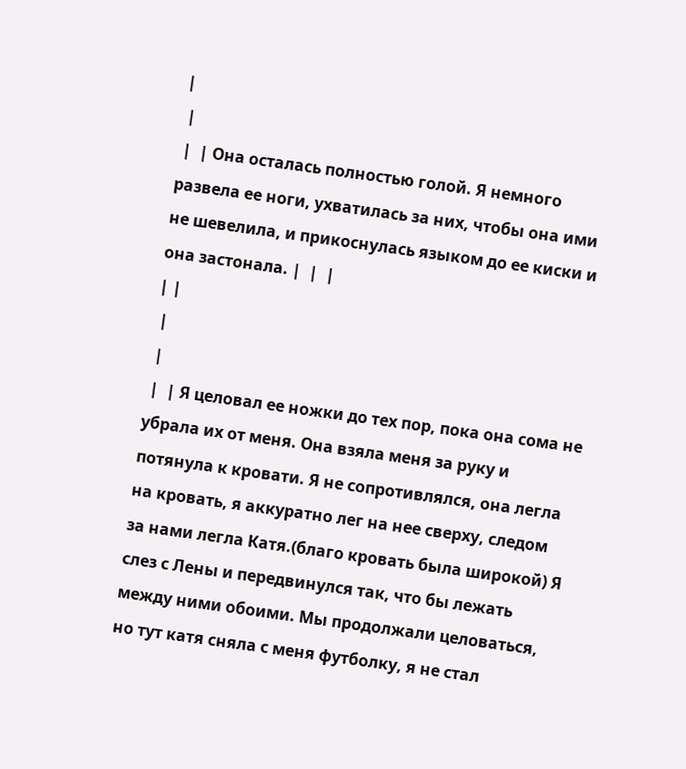|
 |
 |  | Она осталась полностью голой. Я немного развела ее ноги, ухватилась за них, чтобы она ими не шевелила, и прикоснулась языком до ее киски и она застонала. |  |  |
| |
 |
 |
 |  | Я целовал ее ножки до тех пор, пока она сома не убрала их от меня. Она взяла меня за руку и потянула к кровати. Я не сопротивлялся, она легла на кровать, я аккуратно лег на нее сверху, следом за нами легла Катя.(благо кровать была широкой) Я слез с Лены и передвинулся так, что бы лежать между ними обоими. Мы продолжали целоваться, но тут катя сняла с меня футболку, я не стал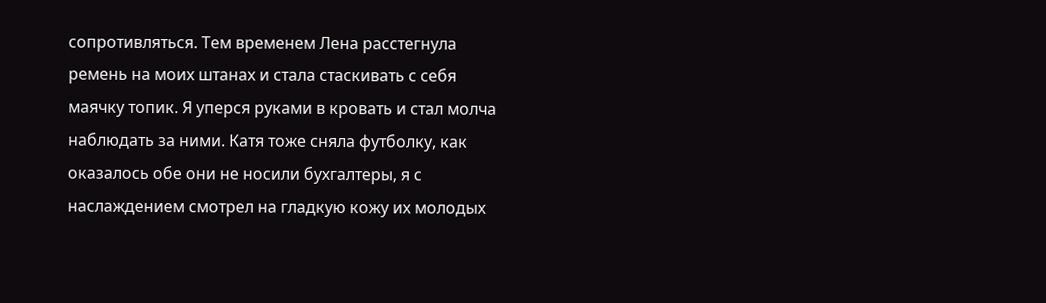сопротивляться. Тем временем Лена расстегнула ремень на моих штанах и стала стаскивать с себя маячку топик. Я уперся руками в кровать и стал молча наблюдать за ними. Катя тоже сняла футболку, как оказалось обе они не носили бухгалтеры, я с наслаждением смотрел на гладкую кожу их молодых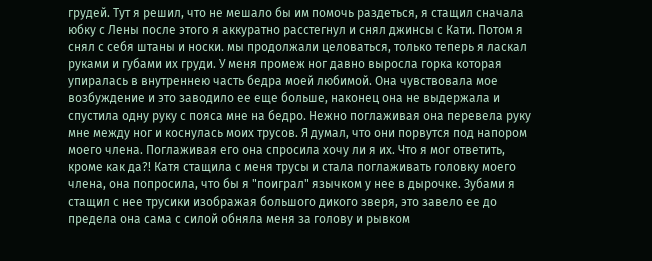грудей. Тут я решил, что не мешало бы им помочь раздеться, я стащил сначала юбку с Лены после этого я аккуратно расстегнул и снял джинсы с Кати. Потом я снял с себя штаны и носки. мы продолжали целоваться, только теперь я ласкал руками и губами их груди. У меня промеж ног давно выросла горка которая упиралась в внутреннею часть бедра моей любимой. Она чувствовала мое возбуждение и это заводило ее еще больше, наконец она не выдержала и спустила одну руку с пояса мне на бедро. Нежно поглаживая она перевела руку мне между ног и коснулась моих трусов. Я думал, что они порвутся под напором моего члена. Поглаживая его она спросила хочу ли я их. Что я мог ответить, кроме как да?! Катя стащила с меня трусы и стала поглаживать головку моего члена, она попросила, что бы я "поиграл" язычком у нее в дырочке. Зубами я стащил с нее трусики изображая большого дикого зверя, это завело ее до предела она сама с силой обняла меня за голову и рывком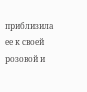приблизила ее к своей розовой и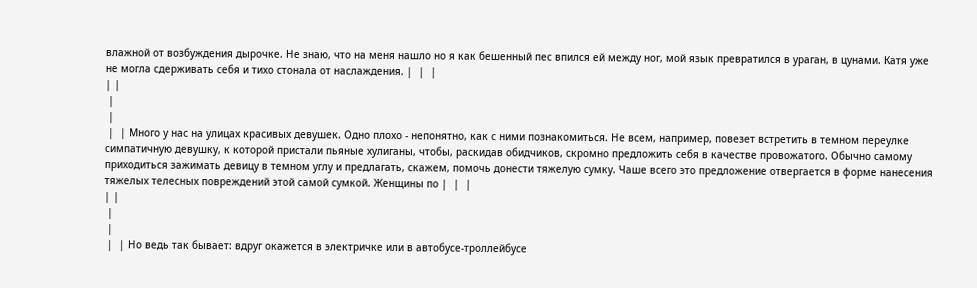влажной от возбуждения дырочке. Не знаю, что на меня нашло но я как бешенный пес впился ей между ног, мой язык превратился в ураган, в цунами. Катя уже не могла сдерживать себя и тихо стонала от наслаждения. |  |  |
| |
 |
 |
 |  | Много у нас на улицах красивых девушек. Одно плохо - непонятно, как с ними познакомиться. Не всем, например, повезет встретить в темном переулке симпатичную девушку, к которой пристали пьяные хулиганы, чтобы, раскидав обидчиков, скромно предложить себя в качестве провожатого. Обычно самому приходиться зажимать девицу в темном углу и предлагать, скажем, помочь донести тяжелую сумку. Чаше всего это предложение отвергается в форме нанесения тяжелых телесных повреждений этой самой сумкой. Женщины по |  |  |
| |
 |
 |
 |  | Но ведь так бывает: вдруг окажется в электричке или в автобусе-троллейбусе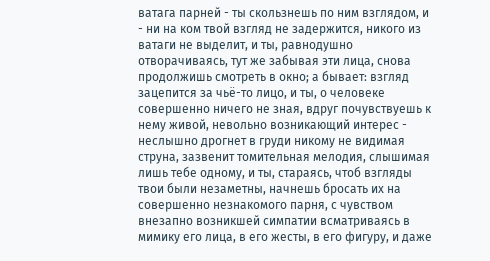ватага парней - ты скользнешь по ним взглядом, и - ни на ком твой взгляд не задержится, никого из ватаги не выделит, и ты, равнодушно отворачиваясь, тут же забывая эти лица, снова продолжишь смотреть в окно; а бывает: взгляд зацепится за чьё-то лицо, и ты, о человеке совершенно ничего не зная, вдруг почувствуешь к нему живой, невольно возникающий интерес - неслышно дрогнет в груди никому не видимая струна, зазвенит томительная мелодия, слышимая лишь тебе одному, и ты, стараясь, чтоб взгляды твои были незаметны, начнешь бросать их на совершенно незнакомого парня, с чувством внезапно возникшей симпатии всматриваясь в мимику его лица, в его жесты, в его фигуру, и даже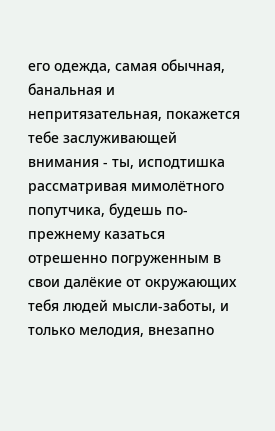его одежда, самая обычная, банальная и непритязательная, покажется тебе заслуживающей внимания - ты, исподтишка рассматривая мимолётного попутчика, будешь по-прежнему казаться отрешенно погруженным в свои далёкие от окружающих тебя людей мысли-заботы, и только мелодия, внезапно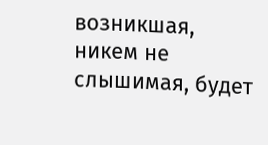возникшая, никем не слышимая, будет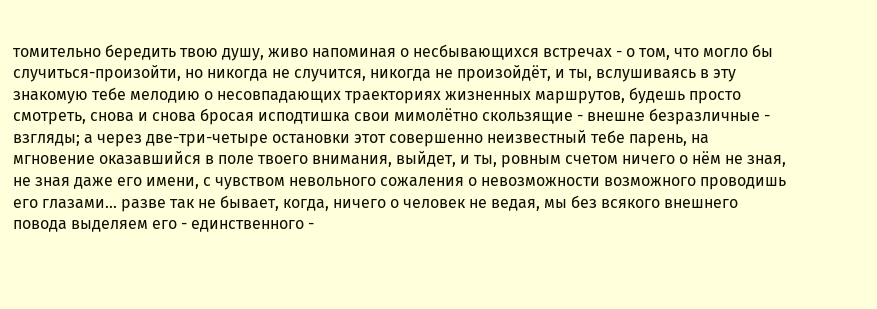томительно бередить твою душу, живо напоминая о несбывающихся встречах - о том, что могло бы случиться-произойти, но никогда не случится, никогда не произойдёт, и ты, вслушиваясь в эту знакомую тебе мелодию о несовпадающих траекториях жизненных маршрутов, будешь просто смотреть, снова и снова бросая исподтишка свои мимолётно скользящие - внешне безразличные - взгляды; а через две-три-четыре остановки этот совершенно неизвестный тебе парень, на мгновение оказавшийся в поле твоего внимания, выйдет, и ты, ровным счетом ничего о нём не зная, не зная даже его имени, с чувством невольного сожаления о невозможности возможного проводишь его глазами... разве так не бывает, когда, ничего о человек не ведая, мы без всякого внешнего повода выделяем его - единственного -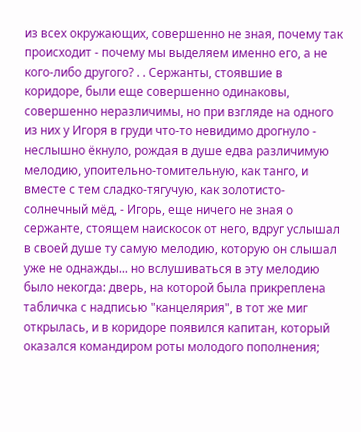из всех окружающих, совершенно не зная, почему так происходит - почему мы выделяем именно его, а не кого-либо другого? . . Сержанты, стоявшие в коридоре, были еще совершенно одинаковы, совершенно неразличимы, но при взгляде на одного из них у Игоря в груди что-то невидимо дрогнуло - неслышно ёкнуло, рождая в душе едва различимую мелодию, упоительно-томительную, как танго, и вместе с тем сладко-тягучую, как золотисто-солнечный мёд, - Игорь, еще ничего не зная о сержанте, стоящем наискосок от него, вдруг услышал в своей душе ту самую мелодию, которую он слышал уже не однажды... но вслушиваться в эту мелодию было некогда: дверь, на которой была прикреплена табличка с надписью "канцелярия", в тот же миг открылась, и в коридоре появился капитан, который оказался командиром роты молодого пополнения;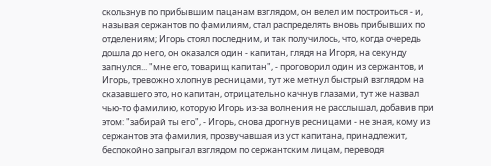скользнув по прибывшим пацанам взглядом, он велел им построиться - и, называя сержантов по фамилиям, стал распределять вновь прибывших по отделениям; Игорь стоял последним, и так получилось, что, когда очередь дошла до него, он оказался один - капитан, глядя на Игоря, на секунду запнулся... "мне его, товарищ капитан", - проговорил один из сержантов, и Игорь, тревожно хлопнув ресницами, тут же метнул быстрый взглядом на сказавшего это, но капитан, отрицательно качнув глазами, тут же назвал чью-то фамилию, которую Игорь из-за волнения не расслышал, добавив при этом: "забирай ты его", - Игорь, снова дрогнув ресницами - не зная, кому из сержантов эта фамилия, прозвучавшая из уст капитана, принадлежит, беспокойно запрыгал взглядом по сержантским лицам, переводя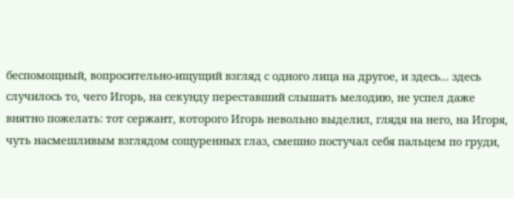беспомощный, вопросительно-ищущий взгляд с одного лица на другое, и здесь... здесь случилось то, чего Игорь, на секунду переставший слышать мелодию, не успел даже внятно пожелать: тот сержант, которого Игорь невольно выделил, глядя на него, на Игоря, чуть насмешливым взглядом сощуренных глаз, смешно постучал себя пальцем по груди,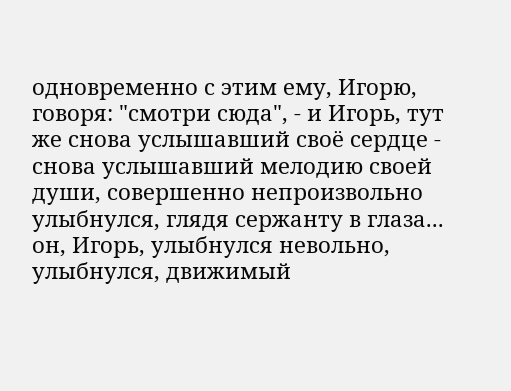одновременно с этим ему, Игорю, говоря: "смотри сюда", - и Игорь, тут же снова услышавший своё сердце - снова услышавший мелодию своей души, совершенно непроизвольно улыбнулся, глядя сержанту в глаза... он, Игорь, улыбнулся невольно, улыбнулся, движимый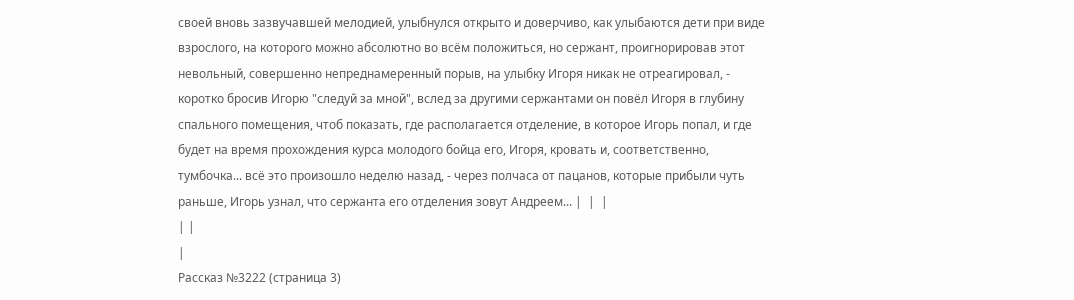своей вновь зазвучавшей мелодией, улыбнулся открыто и доверчиво, как улыбаются дети при виде взрослого, на которого можно абсолютно во всём положиться, но сержант, проигнорировав этот невольный, совершенно непреднамеренный порыв, на улыбку Игоря никак не отреагировал, - коротко бросив Игорю "следуй за мной", вслед за другими сержантами он повёл Игоря в глубину спального помещения, чтоб показать, где располагается отделение, в которое Игорь попал, и где будет на время прохождения курса молодого бойца его, Игоря, кровать и, соответственно, тумбочка... всё это произошло неделю назад, - через полчаса от пацанов, которые прибыли чуть раньше, Игорь узнал, что сержанта его отделения зовут Андреем... |  |  |
| |
|
Рассказ №3222 (страница 3)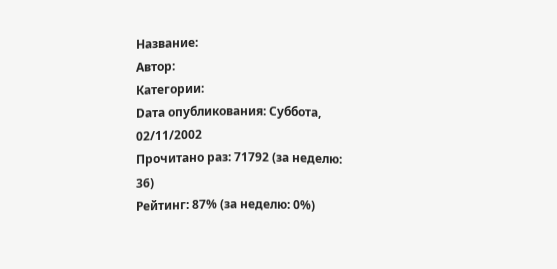Название:
Автор:
Категории:
Dата опубликования: Суббота, 02/11/2002
Прочитано раз: 71792 (за неделю: 36)
Рейтинг: 87% (за неделю: 0%)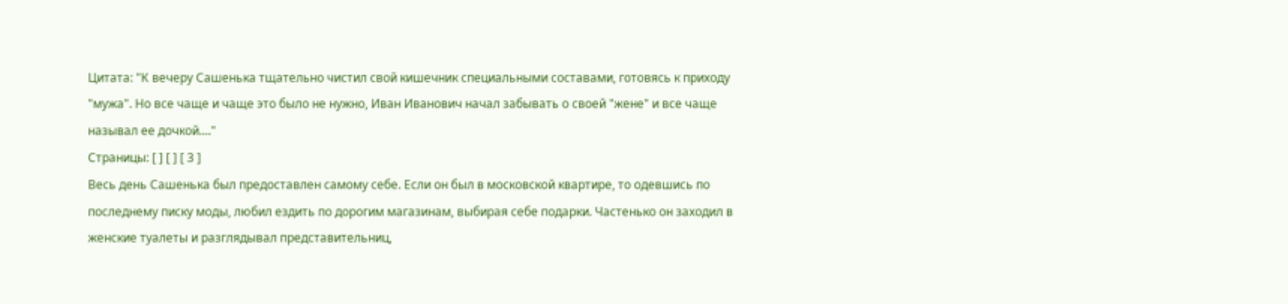Цитата: "К вечеру Сашенька тщательно чистил свой кишечник специальными составами, готовясь к приходу "мужа". Но все чаще и чаще это было не нужно, Иван Иванович начал забывать о своей "жене" и все чаще называл ее дочкой...."
Страницы: [ ] [ ] [ 3 ]
Весь день Сашенька был предоставлен самому себе. Если он был в московской квартире, то одевшись по последнему писку моды, любил ездить по дорогим магазинам, выбирая себе подарки. Частенько он заходил в женские туалеты и разглядывал представительниц,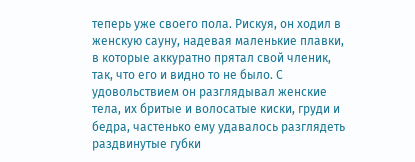теперь уже своего пола. Рискуя, он ходил в женскую сауну, надевая маленькие плавки, в которые аккуратно прятал свой членик, так, что его и видно то не было. С удовольствием он разглядывал женские тела, их бритые и волосатые киски, груди и бедра, частенько ему удавалось разглядеть раздвинутые губки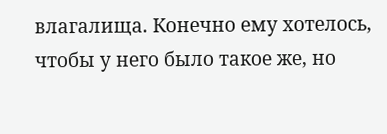влагалища. Конечно ему хотелось, чтобы у него было такое же, но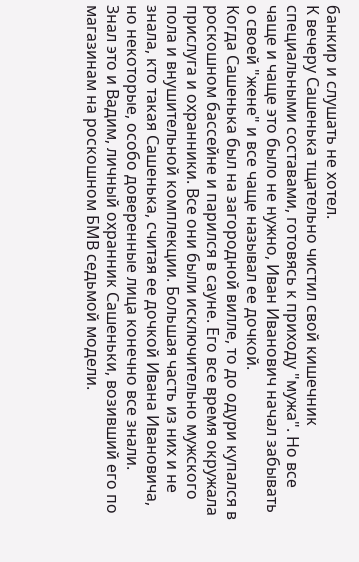банкир и слушать не хотел.
К вечеру Сашенька тщательно чистил свой кишечник специальными составами, готовясь к приходу "мужа". Но все чаще и чаще это было не нужно, Иван Иванович начал забывать о своей "жене" и все чаще называл ее дочкой.
Когда Сашенька был на загородной вилле, то до одури купался в роскошном бассейне и парился в сауне. Его все время окружала прислуга и охранники. Все они были исключительно мужского пола и внушительной комплекции. Большая часть из них и не знала, кто такая Сашенька, считая ее дочкой Ивана Ивановича, но некоторые, особо доверенные лица конечно все знали.
Знал это и Вадим, личный охранник Сашеньки, возивший его по магазинам на роскошном БМВ седьмой модели.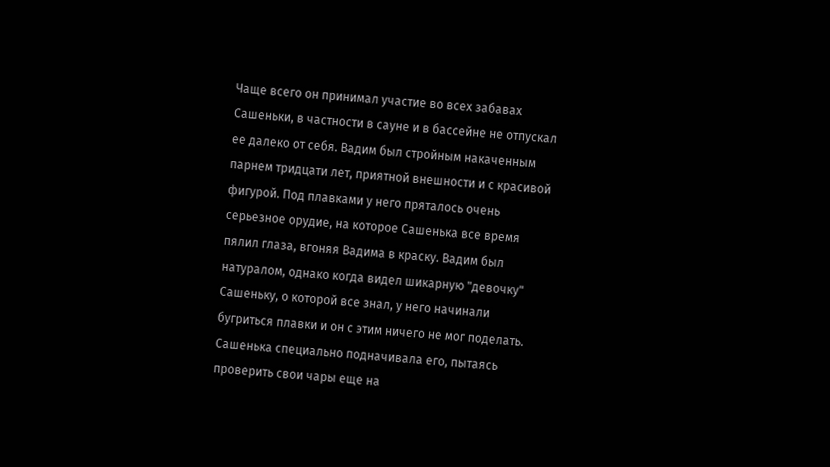Чаще всего он принимал участие во всех забавах Сашеньки, в частности в сауне и в бассейне не отпускал ее далеко от себя. Вадим был стройным накаченным парнем тридцати лет, приятной внешности и с красивой фигурой. Под плавками у него пряталось очень серьезное орудие, на которое Сашенька все время пялил глаза, вгоняя Вадима в краску. Вадим был натуралом, однако когда видел шикарную "девочку" Сашеньку, о которой все знал, у него начинали бугриться плавки и он с этим ничего не мог поделать.
Сашенька специально подначивала его, пытаясь проверить свои чары еще на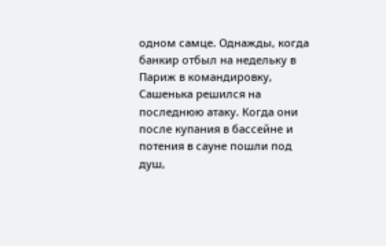одном самце. Однажды, когда банкир отбыл на недельку в Париж в командировку, Сашенька решился на последнюю атаку. Когда они после купания в бассейне и потения в сауне пошли под душ,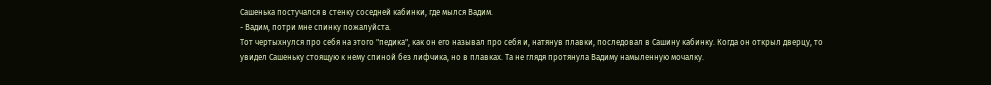Сашенька постучался в стенку соседней кабинки, где мылся Вадим.
- Вадим, потри мне спинку пожалуйста.
Тот чертыхнулся про себя на этого "педика", как он его называл про себя и, натянув плавки, последовал в Сашину кабинку. Когда он открыл дверцу, то увидел Сашеньку стоящую к нему спиной без лифчика, но в плавках. Та не глядя протянула Вадиму намыленную мочалку.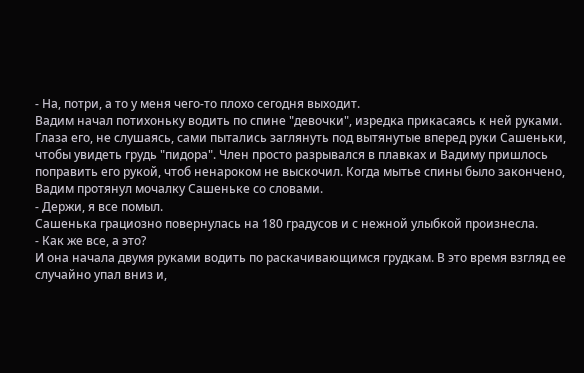- На, потри, а то у меня чего-то плохо сегодня выходит.
Вадим начал потихоньку водить по спине "девочки", изредка прикасаясь к ней руками. Глаза его, не слушаясь, сами пытались заглянуть под вытянутые вперед руки Сашеньки, чтобы увидеть грудь "пидора". Член просто разрывался в плавках и Вадиму пришлось поправить его рукой, чтоб ненароком не выскочил. Когда мытье спины было закончено, Вадим протянул мочалку Сашеньке со словами.
- Держи, я все помыл.
Сашенька грациозно повернулась на 180 градусов и с нежной улыбкой произнесла.
- Как же все, а это?
И она начала двумя руками водить по раскачивающимся грудкам. В это время взгляд ее случайно упал вниз и,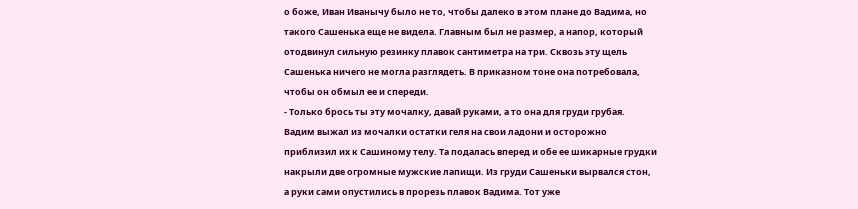о боже, Иван Иванычу было не то, чтобы далеко в этом плане до Вадима, но такого Сашенька еще не видела. Главным был не размер, а напор, который отодвинул сильную резинку плавок сантиметра на три. Сквозь эту щель Сашенька ничего не могла разглядеть. В приказном тоне она потребовала, чтобы он обмыл ее и спереди.
- Только брось ты эту мочалку, давай руками, а то она для груди грубая.
Вадим выжал из мочалки остатки геля на свои ладони и осторожно приблизил их к Сашиному телу. Та подалась вперед и обе ее шикарные грудки накрыли две огромные мужские лапищи. Из груди Сашеньки вырвался стон, а руки сами опустились в прорезь плавок Вадима. Тот уже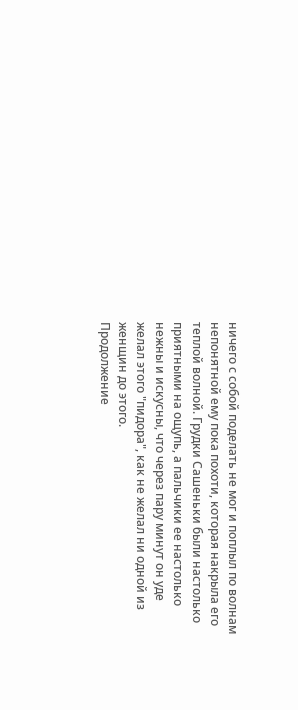ничего с собой поделать не мог и поплыл по волнам непонятной ему пока похоти, которая накрыла его теплой волной. Грудки Сашеньки были настолько приятными на ощупь, а пальчики ее настолько нежны и искусны, что через пару минут он уде желал этого "пидора", как не желал ни одной из женщин до этого.
Продолжение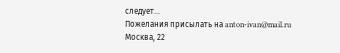следует...
Пожелания присылать на anton-ivan@mail.ru
Москва, 22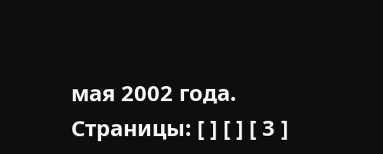мая 2002 года.
Страницы: [ ] [ ] [ 3 ]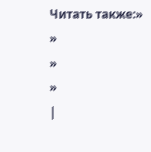Читать также:»
»
»
»
|